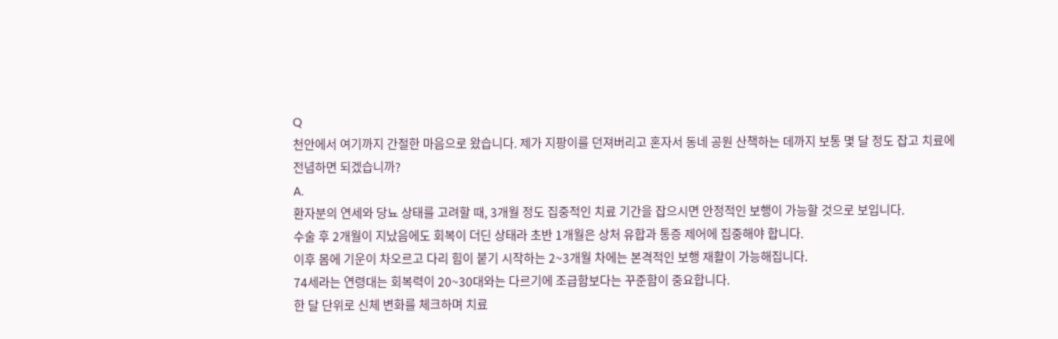Q
천안에서 여기까지 간절한 마음으로 왔습니다. 제가 지팡이를 던져버리고 혼자서 동네 공원 산책하는 데까지 보통 몇 달 정도 잡고 치료에 전념하면 되겠습니까?
A.
환자분의 연세와 당뇨 상태를 고려할 때, 3개월 정도 집중적인 치료 기간을 잡으시면 안정적인 보행이 가능할 것으로 보입니다.
수술 후 2개월이 지났음에도 회복이 더딘 상태라 초반 1개월은 상처 유합과 통증 제어에 집중해야 합니다.
이후 몸에 기운이 차오르고 다리 힘이 붙기 시작하는 2~3개월 차에는 본격적인 보행 재활이 가능해집니다.
74세라는 연령대는 회복력이 20~30대와는 다르기에 조급함보다는 꾸준함이 중요합니다.
한 달 단위로 신체 변화를 체크하며 치료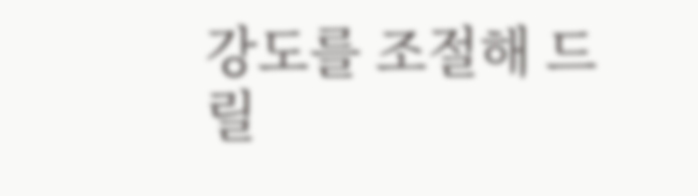강도를 조절해 드릴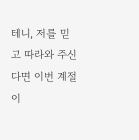테니, 저를 믿고 따라와 주신다면 이번 계절이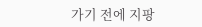가기 전에 지팡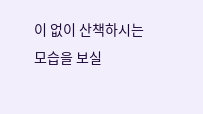이 없이 산책하시는 모습을 보실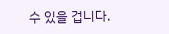수 있을 겁니다.